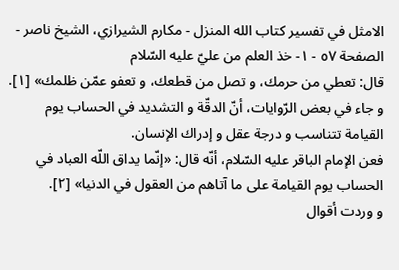الامثل في تفسير كتاب الله المنزل - مكارم الشيرازي، الشيخ ناصر - الصفحة ٥٧ - ١- خذ العلم من عليّ عليه السّلام
قال: تعطي من حرمك، و تصل من قطعك، و تعفو عمّن ظلمك» [١].
و جاء في بعض الرّوايات، أنّ الدقّة و التشديد في الحساب يوم القيامة تتناسب و درجة عقل و إدراك الإنسان.
فعن الإمام الباقر عليه السّلام، أنّه قال: «إنّما يداق اللّه العباد في الحساب يوم القيامة على ما آتاهم من العقول في الدنيا» [٢].
و وردت أقوال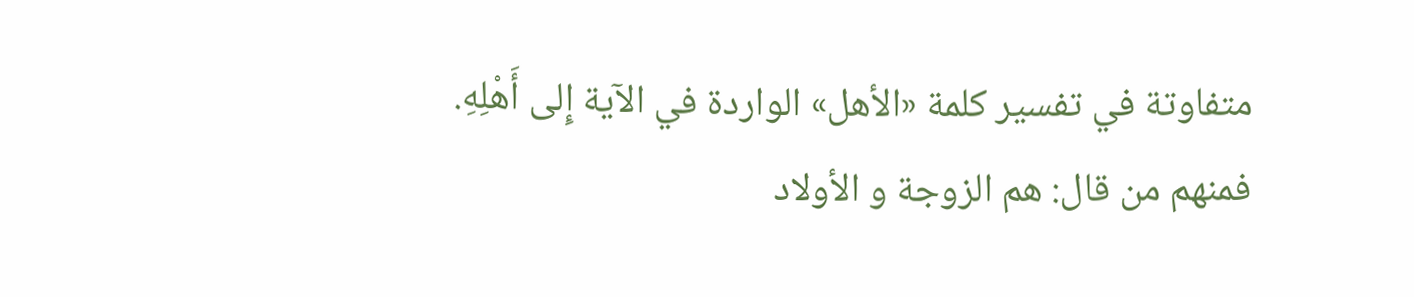متفاوتة في تفسير كلمة «الأهل» الواردة في الآية إِلى أَهْلِهِ.
فمنهم من قال: هم الزوجة و الأولاد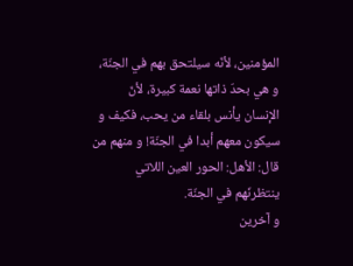المؤمنين، لأنّه سيلتحق بهم في الجنّة، و هي بحدّ ذاتها نعمة كبيرة، لأنّ الإنسان يأنس بلقاء من يحب، فكيف و سيكون معهم أبدا في الجنّة! و منهم من قال: الأهل: الحور العين اللاتي ينتظرنّهم في الجنّة.
و آخرين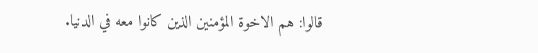قالوا: هم الاخوة المؤمنين الذين كانوا معه في الدنيا.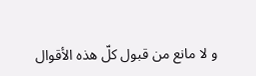و لا مانع من قبول كلّ هذه الأقوال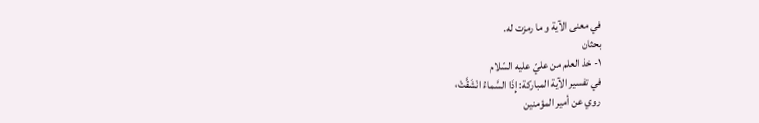في معنى الآية و ما رمزت له.
بحثان
١- خذ العلم من عليّ عليه السّلام
في تفسير الآية المباركة: إِذَا السَّماءُ انْشَقَّتْ،
روي عن أمير المؤمنين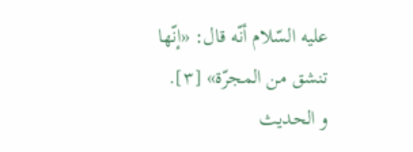عليه السّلام أنّه قال: «إنّها تنشق من المجرّة» [٣].
و الحديث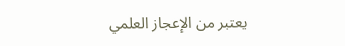يعتبر من الإعجاز العلمي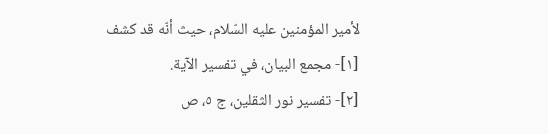لأمير المؤمنين عليه السّلام، حيث أنّه قد كشف
[١]- مجمع البيان، في تفسير الآية.
[٢]- تفسير نور الثقلين، ج ٥، ص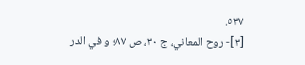٥٣٧.
[٣]- روح المعاني، ج ٣٠، ص ٨٧؛ و في الدر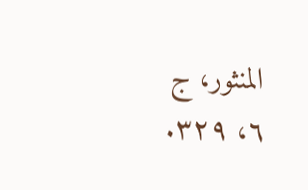المنثور، ج ٦، ٣٢٩.